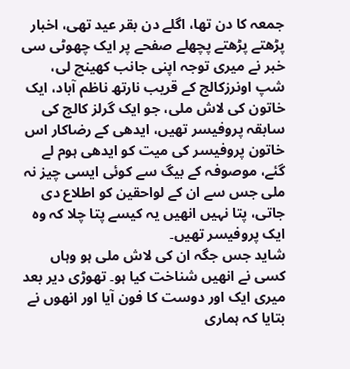جمعہ کا دن تھا، اگلے دن بقر عید تھی، اخبار پڑھتے پڑھتے پچھلے صفحے پر ایک چھوٹی سی خبر نے میری توجہ اپنی جانب کھینچ لی، شپ اونرزکالج کے قریب نارتھ ناظم آباد، ایک خاتون کی لاش ملی، جو ایک گرلز کالج کی سابقہ پروفیسر تھیں، ایدھی کے رضاکار اس خاتون پروفیسر کی میت کو ایدھی ہوم لے گئے، موصوفہ کے بیگ سے کوئی ایسی چیز نہ ملی جس سے ان کے لواحقین کو اطلاع دی جاتی، پتا نہیں انھیں یہ کیسے پتا چلا کہ وہ ایک پروفیسر تھیں۔
شاید جس جگہ ان کی لاش ملی ہو وہاں کسی نے انھیں شناخت کیا ہو۔ تھوڑی دیر بعد میری ایک اور دوست کا فون آیا اور انھوں نے بتایا کہ ہماری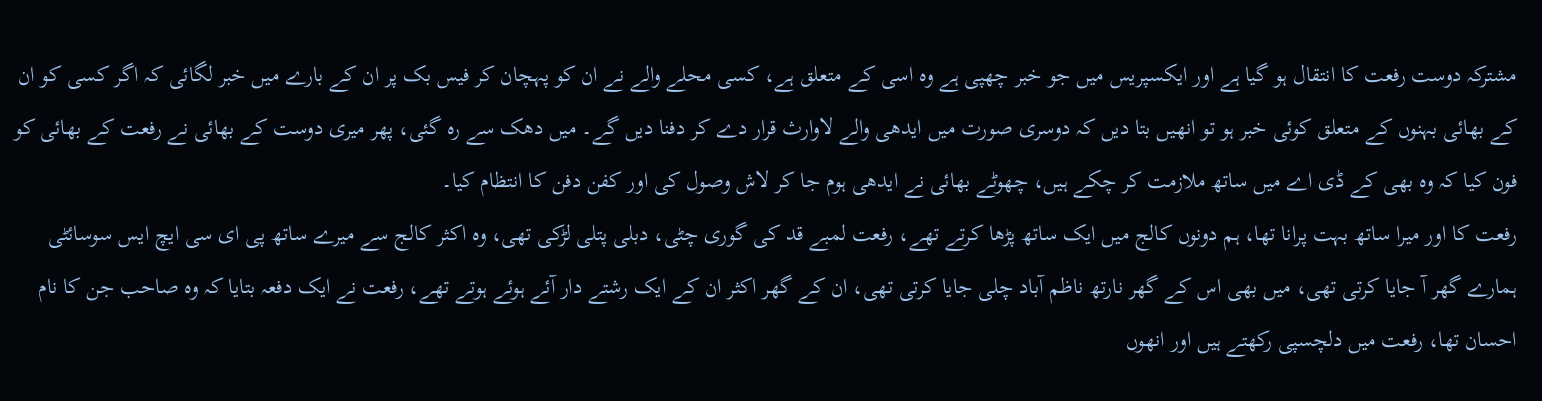مشترکہ دوست رفعت کا انتقال ہو گیا ہے اور ایکسپریس میں جو خبر چھپی ہے وہ اسی کے متعلق ہے، کسی محلے والے نے ان کو پہچان کر فیس بک پر ان کے بارے میں خبر لگائی کہ اگر کسی کو ان کے بھائی بہنوں کے متعلق کوئی خبر ہو تو انھیں بتا دیں کہ دوسری صورت میں ایدھی والے لاوارث قرار دے کر دفنا دیں گے۔ میں دھک سے رہ گئی، پھر میری دوست کے بھائی نے رفعت کے بھائی کو فون کیا کہ وہ بھی کے ڈی اے میں ساتھ ملازمت کر چکے ہیں، چھوٹے بھائی نے ایدھی ہوم جا کر لاش وصول کی اور کفن دفن کا انتظام کیا۔
رفعت کا اور میرا ساتھ بہت پرانا تھا، ہم دونوں کالج میں ایک ساتھ پڑھا کرتے تھے، رفعت لمبے قد کی گوری چٹی، دبلی پتلی لڑکی تھی، وہ اکثر کالج سے میرے ساتھ پی ای سی ایچ ایس سوسائٹی ہمارے گھر آ جایا کرتی تھی، میں بھی اس کے گھر نارتھ ناظم آباد چلی جایا کرتی تھی، ان کے گھر اکثر ان کے ایک رشتے دار آئے ہوئے ہوتے تھے، رفعت نے ایک دفعہ بتایا کہ وہ صاحب جن کا نام احسان تھا، رفعت میں دلچسپی رکھتے ہیں اور انھوں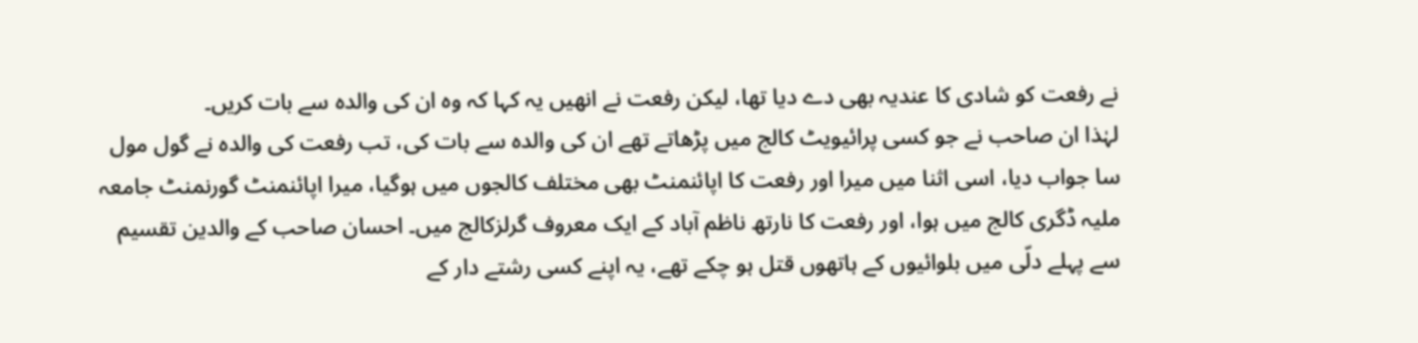نے رفعت کو شادی کا عندیہ بھی دے دیا تھا، لیکن رفعت نے انھیں یہ کہا کہ وہ ان کی والدہ سے بات کریں۔
لہٰذا ان صاحب نے جو کسی پرائیویٹ کالج میں پڑھاتے تھے ان کی والدہ سے بات کی، تب رفعت کی والدہ نے گول مول سا جواب دیا، اسی اثنا میں میرا اور رفعت کا اپائنمنٹ بھی مختلف کالجوں میں ہوگیا، میرا اپائنمنٹ گورنمنٹ جامعہ ملیہ ڈگری کالج میں ہوا، اور رفعت کا نارتھ ناظم آباد کے ایک معروف گرلزکالج میں۔ احسان صاحب کے والدین تقسیم سے پہلے دلّی میں بلوائیوں کے ہاتھوں قتل ہو چکے تھے، یہ اپنے کسی رشتے دار کے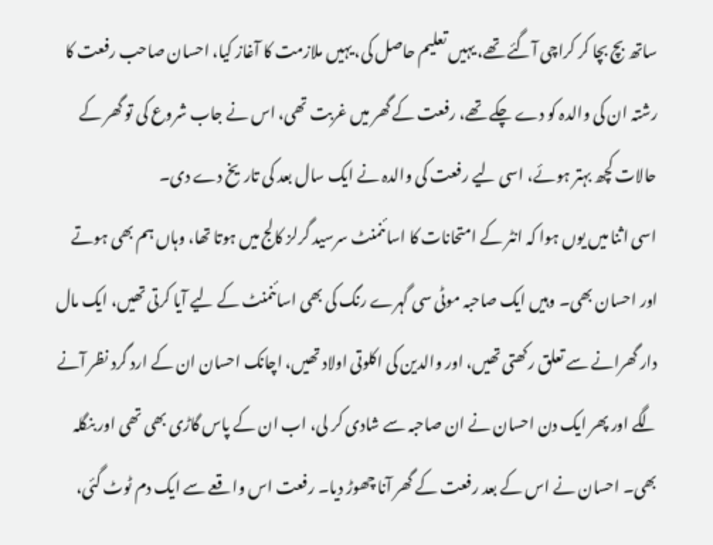ساتھ بچ بچا کر کراچی آگئے تھے، یہیں تعلیم حاصل کی، یہیں ملازمت کا آغاز کیا، احسان صاحب رفعت کا رشتہ ان کی والدہ کو دے چکے تھے، رفعت کے گھر میں غربت تھی، اس نے جاب شروع کی تو گھر کے حالات کچھ بہتر ہوئے، اسی لیے رفعت کی والدہ نے ایک سال بعد کی تاریخ دے دی۔
اسی اثنا میں یوں ہوا کہ انٹر کے امتحانات کا اسائنمنٹ سرسید گرلز کالج میں ہوتا تھا، وہاں ہم بھی ہوتے اور احسان بھی۔ وہیں ایک صاحبہ موٹی سی گہرے رنگ کی بھی اسائنمنٹ کے لیے آیا کرتی تھیں، ایک مال دار گھرانے سے تعلق رکھتی تھیں، اور والدین کی اکلوتی اولاد تھیں، اچانک احسان ان کے ارد گرد نظر آنے لگے اور پھر ایک دن احسان نے ان صاحبہ سے شادی کر لی، اب ان کے پاس گاڑی بھی تھی اور بنگلہ بھی۔ احسان نے اس کے بعد رفعت کے گھر آنا چھوڑ دیا۔ رفعت اس واقعے سے ایک دم ٹوٹ گئی،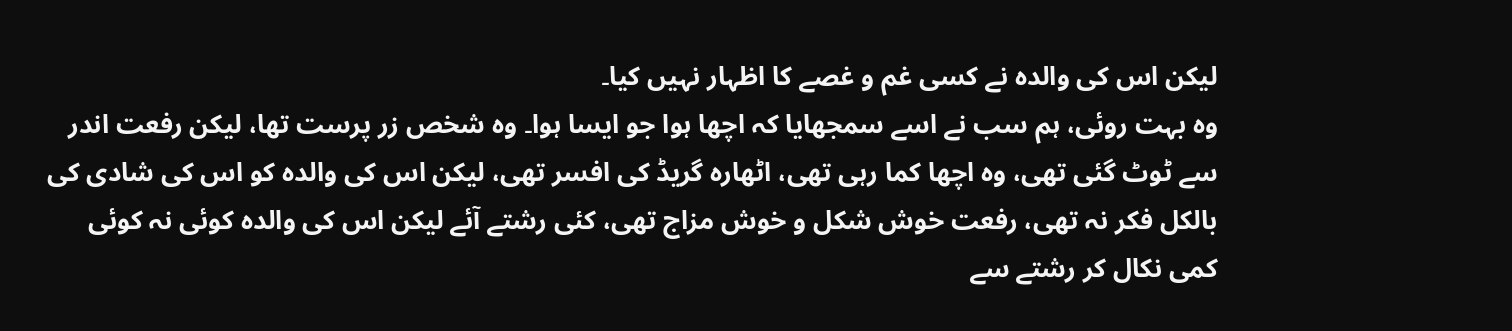لیکن اس کی والدہ نے کسی غم و غصے کا اظہار نہیں کیا۔
وہ بہت روئی، ہم سب نے اسے سمجھایا کہ اچھا ہوا جو ایسا ہوا۔ وہ شخص زر پرست تھا، لیکن رفعت اندر سے ٹوٹ گئی تھی، وہ اچھا کما رہی تھی، اٹھارہ گریڈ کی افسر تھی، لیکن اس کی والدہ کو اس کی شادی کی بالکل فکر نہ تھی، رفعت خوش شکل و خوش مزاج تھی، کئی رشتے آئے لیکن اس کی والدہ کوئی نہ کوئی کمی نکال کر رشتے سے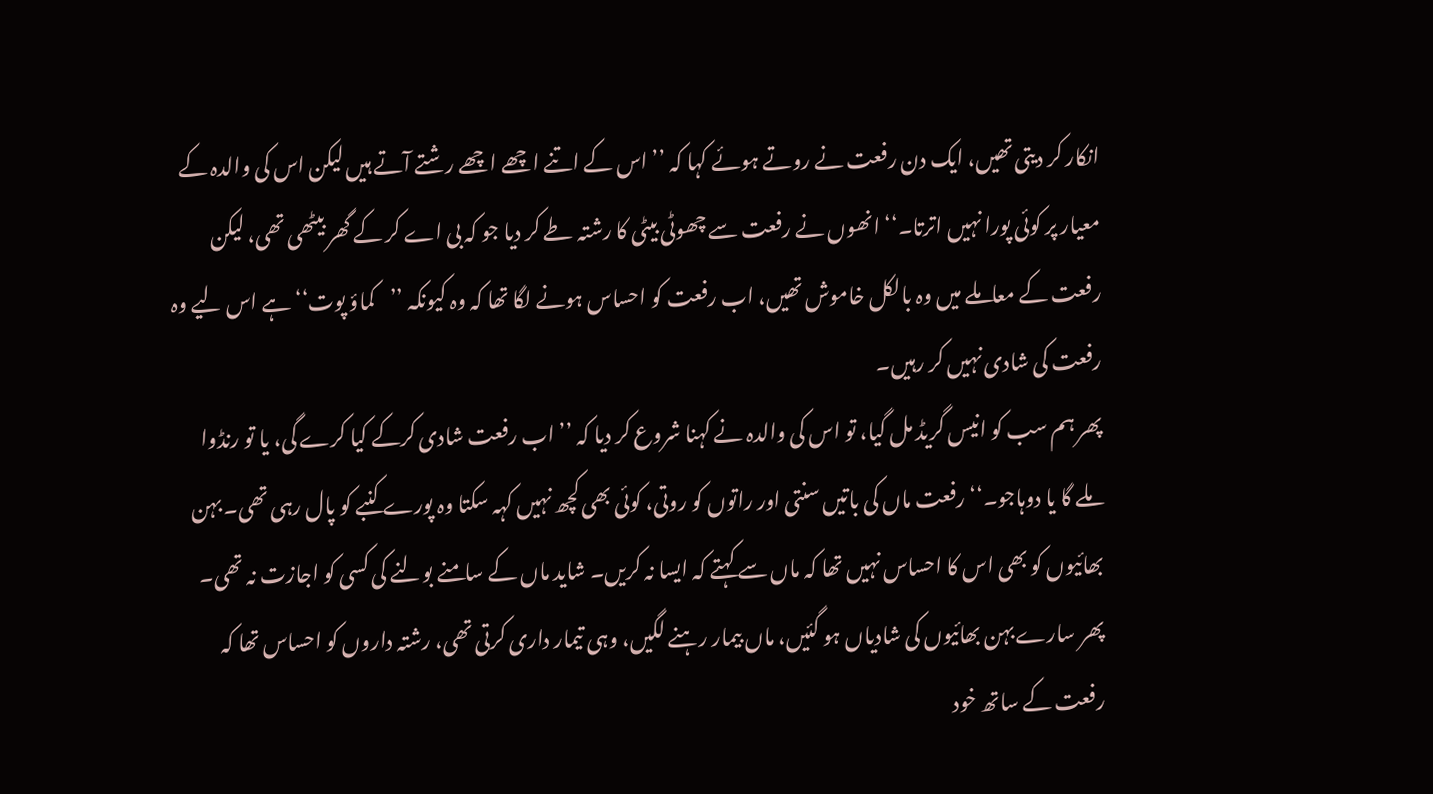انکار کر دیتی تھیں، ایک دن رفعت نے روتے ہوئے کہا کہ ’’ اس کے اتنے اچھے اچھے رشتے آتے ہیں لیکن اس کی والدہ کے معیار پر کوئی پورا نہیں اترتا۔‘‘ انھوں نے رفعت سے چھوٹی بیٹی کا رشتہ طے کر دیا جو کہ بی اے کر کے گھر بیٹھی تھی، لیکن رفعت کے معاملے میں وہ بالکل خاموش تھیں، اب رفعت کو احساس ہونے لگا تھا کہ وہ کیونکہ ’’کماؤ پوت‘‘ ہے اس لیے وہ رفعت کی شادی نہیں کر رہیں۔
پھر ہم سب کو انیس گریڈ مل گیا، تو اس کی والدہ نے کہنا شروع کر دیا کہ ’’ اب رفعت شادی کرکے کیا کرے گی، یا تو رنڈوا ملے گا یا دوہاجو۔‘‘ رفعت ماں کی باتیں سنتی اور راتوں کو روتی، کوئی بھی کچھ نہیں کہہ سکتا وہ پورے کنبے کو پال رہی تھی۔ بہن بھائیوں کو بھی اس کا احساس نہیں تھا کہ ماں سے کہتے کہ ایسا نہ کریں۔ شاید ماں کے سامنے بولنے کی کسی کو اجازت نہ تھی۔ پھر سارے بہن بھائیوں کی شادیاں ہو گئیں، ماں بیمار رہنے لگیں، وہی تیمار داری کرتی تھی، رشتہ داروں کو احساس تھا کہ رفعت کے ساتھ خود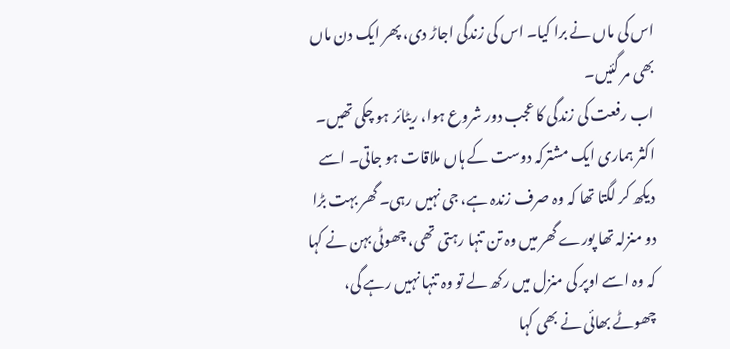اس کی ماں نے برا کیا۔ اس کی زندگی اجاڑ دی، پھر ایک دن ماں بھی مر گئیں۔
اب رفعت کی زندگی کا عجب دور شروع ہوا، ریٹائر ہو چکی تھیں۔ اکثر ہماری ایک مشترکہ دوست کے ہاں ملاقات ہو جاتی۔ اسے دیکھ کر لگتا تھا کہ وہ صرف زندہ ہے، جی نہیں رہی۔ گھر بہت بڑا دو منزلہ تھا پورے گھر میں وہ تن تنہا رہتی تھی، چھوٹی بہن نے کہا کہ وہ اسے اوپر کی منزل میں رکھ لے تو وہ تنہا نہیں رہے گی، چھوٹے بھائی نے بھی کہا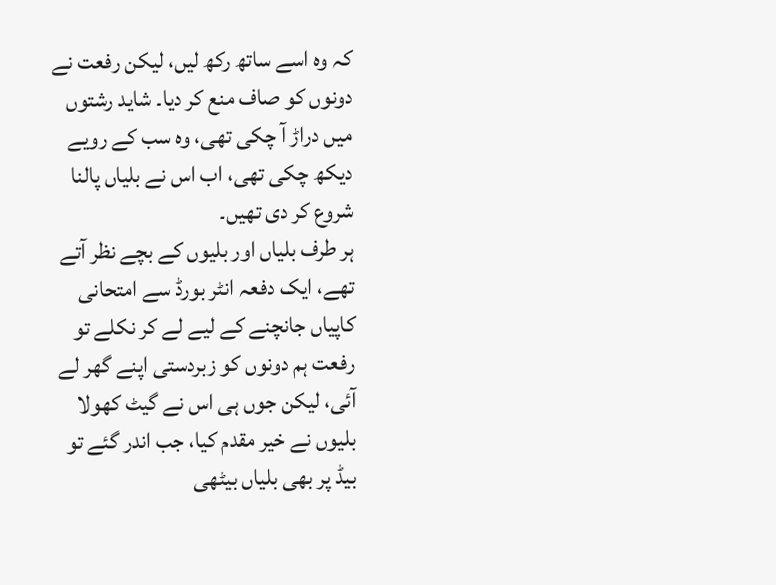کہ وہ اسے ساتھ رکھ لیں، لیکن رفعت نے دونوں کو صاف منع کر دیا۔ شاید رشتوں میں دراڑ آ چکی تھی، وہ سب کے رویے دیکھ چکی تھی، اب اس نے بلیاں پالنا شروع کر دی تھیں۔
ہر طرف بلیاں اور بلیوں کے بچے نظر آتے تھے، ایک دفعہ انٹر بورڈ سے امتحانی کاپیاں جانچنے کے لیے لے کر نکلے تو رفعت ہم دونوں کو زبردستی اپنے گھر لے آئی، لیکن جوں ہی اس نے گیٹ کھولا بلیوں نے خیر مقدم کیا، جب اندر گئے تو بیڈ پر بھی بلیاں بیٹھی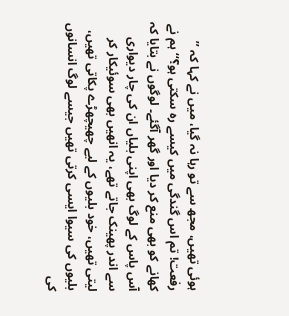ہوئی تھیں، مجھ سے تو رہا نہ گیا، میں نے کہا کہ ’’ رفعت! تم اس گندگی میں کیسے رہ سکتی ہو؟‘‘ ہم نے کھانے کو بھی منع کر دیا اور گھر آگئے۔ لوگوں نے بتایا کہ آس پاس کے لوگ بھی اپنی بلیاں ان کی چار دیواری سے اندر پھینک جاتے تھے، یہ انھیں بھی سوئیکار کر لیتی تھیں، خود بلیوں کے لیے چھیچھڑے پکاتی تھیں، بلیوں کی سیوا ایسی کرتی تھیں جیسے لوگ انسانوں کی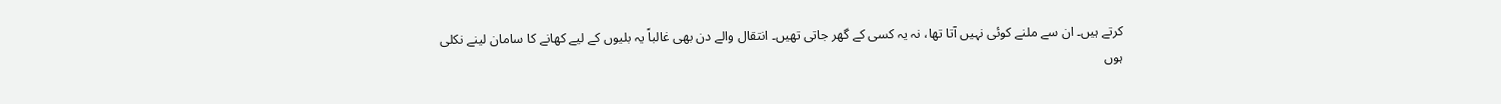کرتے ہیں۔ ان سے ملنے کوئی نہیں آتا تھا، نہ یہ کسی کے گھر جاتی تھیں۔ انتقال والے دن بھی غالباً یہ بلیوں کے لیے کھانے کا سامان لینے نکلی ہوں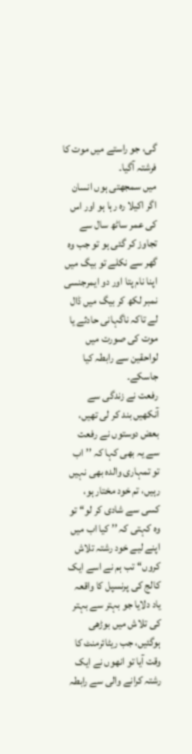گی، جو راستے میں موت کا فرشتہ آگیا۔
میں سمجھتی ہوں انسان اگر اکیلا رہ رہا ہو اور اس کی عمر ساٹھ سال سے تجاوز کر گئی ہو تو جب وہ گھر سے نکلے تو بیگ میں اپنا نام پتا اور دو ایمرجنسی نمبر لکھ کر بیگ میں ڈال لے تاکہ ناگہانی حادثے یا موت کی صورت میں لواحقین سے رابطہ کیا جاسکے۔
رفعت نے زندگی سے آنکھیں بند کر لی تھیں، بعض دوستوں نے رفعت سے یہ بھی کہا کہ ’’ اب تو تمہاری والدہ بھی نہیں رہیں، تم خود مختار ہو، کسی سے شادی کر لو‘‘ تو وہ کہتی کہ ’’ کیا اب میں اپنے لیے خود رشتہ تلاش کروں‘‘ تب ہم نے اسے ایک کالج کی پرنسپل کا واقعہ یاد دلایا جو بہتر سے بہتر کی تلاش میں بوڑھی ہوگئیں، جب ریٹائرمنٹ کا وقت آیا تو انھوں نے ایک رشتہ کرانے والی سے رابطہ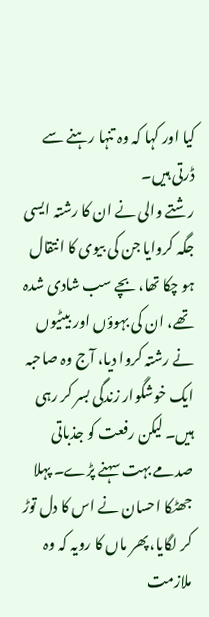کیا اور کہا کہ وہ تنہا رہنے سے ڈرتی ہیں۔
رشتے والی نے ان کا رشتہ ایسی جگہ کروایا جن کی بیوی کا انتقال ہو چکا تھا، بچے سب شادی شدہ تھے، ان کی بہوؤں اور بیٹیوں نے رشتہ کروا دیا، آج وہ صاحبہ ایک خوشگوار زندگی بسر کر رہی ہیں۔ لیکن رفعت کو جذباتی صدمے بہت سہنے پڑے۔ پہلا جھٹکا احسان نے اس کا دل توڑ کر لگایا، پھر ماں کا رویہ کہ وہ ملازمت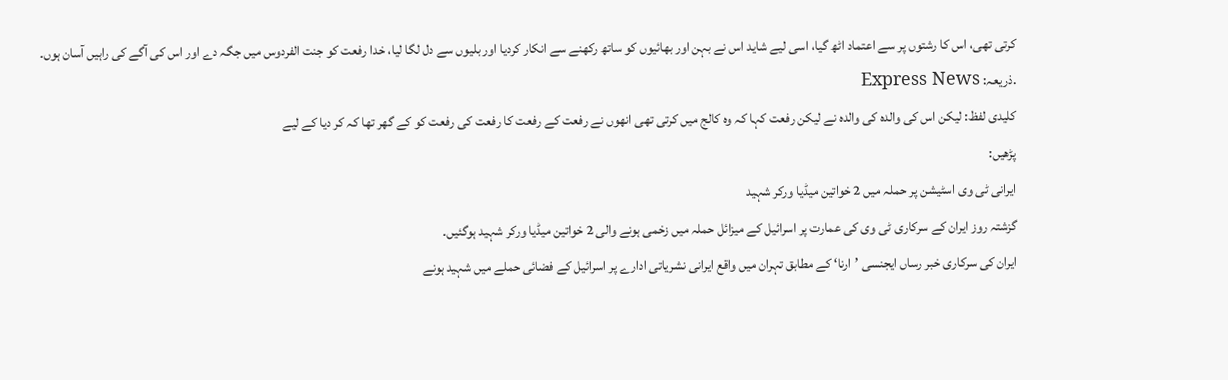کرتی تھی، اس کا رشتوں پر سے اعتماد اٹھ گیا، اسی لیے شاید اس نے بہن اور بھائیوں کو ساتھ رکھنے سے انکار کردیا اور بلیوں سے دل لگا لیا، خدا رفعت کو جنت الفردوس میں جگہ دے اور اس کی آگے کی راہیں آسان ہوں۔
.ذریعہ: Express News
کلیدی لفظ: لیکن اس کی والدہ کی والدہ نے لیکن رفعت کہا کہ وہ کالج میں کرتی تھی انھوں نے رفعت کے رفعت کا رفعت کی رفعت کو کے گھر تھا کہ کر دیا کے لیے
پڑھیں:
ایرانی ٹی وی اسٹیشن پر حملہ میں 2 خواتین میڈیا ورکر شہید
گزشتہ روز ایران کے سرکاری ٹی وی کی عمارت پر اسرائیل کے میزائل حملہ میں زخمی ہونے والی 2 خواتین میڈیا ورکر شہید ہوگئیں۔
ایران کی سرکاری خبر رساں ایجنسی ’ارنا‘ کے مطابق تہران میں واقع ایرانی نشریاتی ادارے پر اسرائیل کے فضائی حملے میں شہید ہونے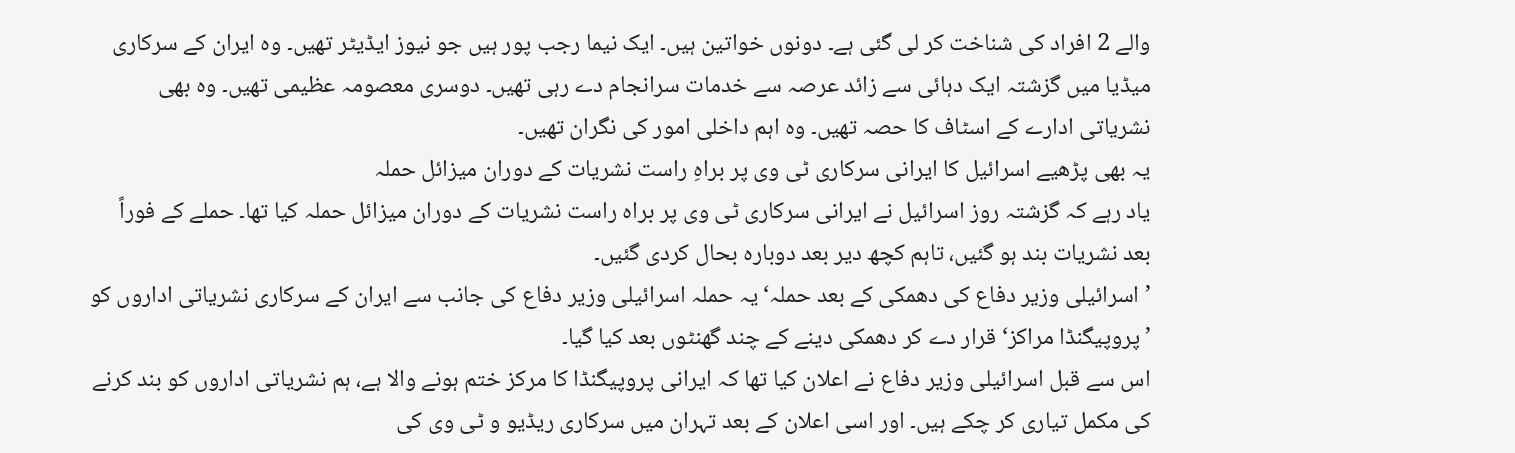والے 2 افراد کی شناخت کر لی گئی ہے۔ دونوں خواتین ہیں۔ ایک نیما رجب پور ہیں جو نیوز ایڈیٹر تھیں۔ وہ ایران کے سرکاری میڈیا میں گزشتہ ایک دہائی سے زائد عرصہ سے خدمات سرانجام دے رہی تھیں۔ دوسری معصومہ عظیمی تھیں۔ وہ بھی نشریاتی ادارے کے اسٹاف کا حصہ تھیں۔ وہ اہم داخلی امور کی نگران تھیں۔
یہ بھی پڑھیے اسرائیل کا ایرانی سرکاری ٹی وی پر براہِ راست نشریات کے دوران میزائل حملہ
یاد رہے کہ گزشتہ روز اسرائیل نے ایرانی سرکاری ٹی وی پر براہ راست نشریات کے دوران میزائل حملہ کیا تھا۔ حملے کے فوراً بعد نشریات بند ہو گئیں، تاہم کچھ دیر بعد دوبارہ بحال کردی گئیں۔
’اسرائیلی وزیر دفاع کی دھمکی کے بعد حملہ‘یہ حملہ اسرائیلی وزیر دفاع کی جانب سے ایران کے سرکاری نشریاتی اداروں کو ’پروپیگنڈا مراکز‘ قرار دے کر دھمکی دینے کے چند گھنٹوں بعد کیا گیا۔
اس سے قبل اسرائیلی وزیر دفاع نے اعلان کیا تھا کہ ایرانی پروپیگنڈا کا مرکز ختم ہونے والا ہے، ہم نشریاتی اداروں کو بند کرنے کی مکمل تیاری کر چکے ہیں۔ اور اسی اعلان کے بعد تہران میں سرکاری ریڈیو و ٹی وی کی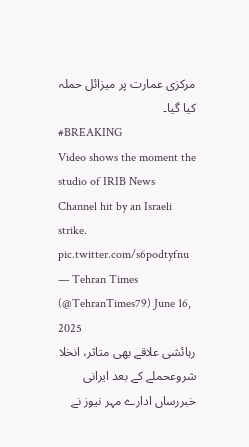مرکزی عمارت پر میزائل حملہ کیا گیا۔
#BREAKING
Video shows the moment the studio of IRIB News Channel hit by an Israeli strike. pic.twitter.com/s6podtyfnu
— Tehran Times (@TehranTimes79) June 16, 2025
رہائشی علاقے بھی متاثر، انخلا شروعحملے کے بعد ایرانی خبررساں ادارے مہر نیوز نے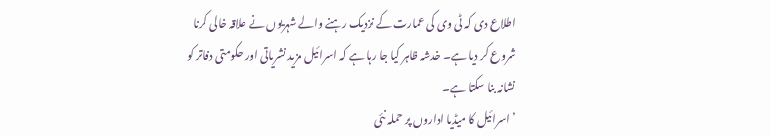اطلاع دی کہ ٹی وی کی عمارت کے نزدیک رہنے والے شہریوں نے علاقہ خالی کرنا شروع کر دیا ہے۔ خدشہ ظاہر کیا جا رہا ہے کہ اسرائیل مزید نشریاتی اور حکومتی دفاتر کو نشانہ بنا سکتا ہے۔
’اسرائیل کا میڈیا اداروں پر حملہ نئی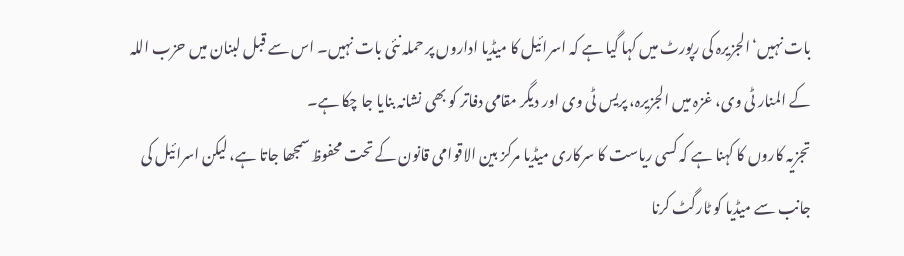بات نہیں‘الجزیرہ کی رپورٹ میں کہا گیا ہے کہ اسرائیل کا میڈیا اداروں پر حملہ نئی بات نہیں۔ اس سے قبل لبنان میں حزب اللہ کے المنار ٹی وی، غزہ میں الجزیرہ، پریس ٹی وی اور دیگر مقامی دفاتر کو بھی نشانہ بنایا جا چکا ہے۔
تجزیہ کاروں کا کہنا ہے کہ کسی ریاست کا سرکاری میڈیا مرکز بین الاقوامی قانون کے تحت محفوظ سمجھا جاتا ہے، لیکن اسرائیل کی جانب سے میڈیا کو ٹارگٹ کرنا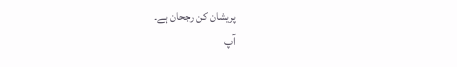پریشان کن رجحان ہے۔
آپ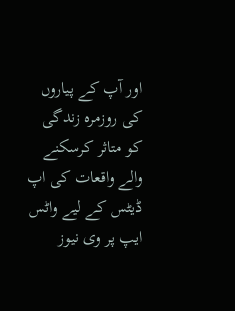اور آپ کے پیاروں کی روزمرہ زندگی کو متاثر کرسکنے والے واقعات کی اپ ڈیٹس کے لیے واٹس ایپ پر وی نیوز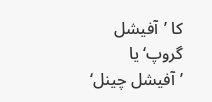کا ’آفیشل گروپ‘ یا ’آفیشل چینل‘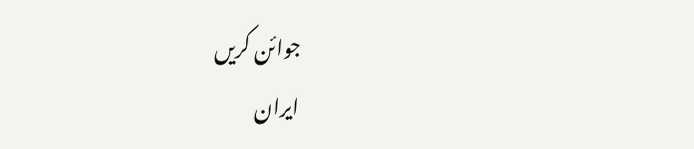جوائن کریں
ایران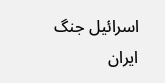اسرائیل جنگ ایران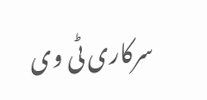سرکاری ٹی وی